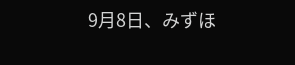9月8日、みずほ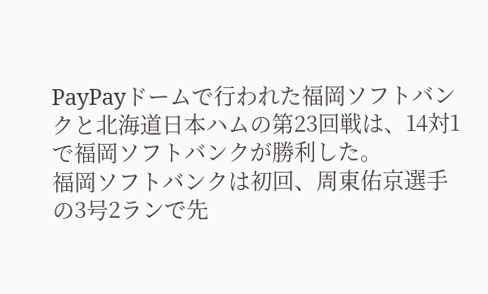PayPayドームで行われた福岡ソフトバンクと北海道日本ハムの第23回戦は、14対1で福岡ソフトバンクが勝利した。
福岡ソフトバンクは初回、周東佑京選手の3号2ランで先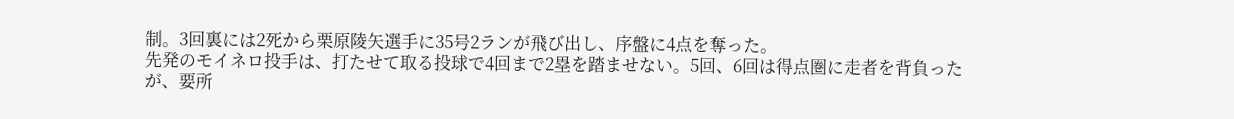制。3回裏には2死から栗原陵矢選手に35号2ランが飛び出し、序盤に4点を奪った。
先発のモイネロ投手は、打たせて取る投球で4回まで2塁を踏ませない。5回、6回は得点圏に走者を背負ったが、要所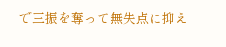で三振を奪って無失点に抑え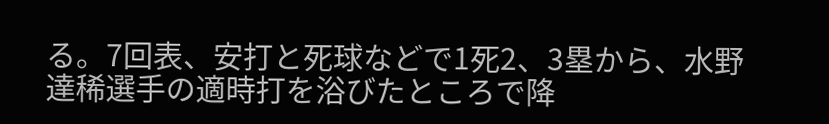る。7回表、安打と死球などで1死2、3塁から、水野達稀選手の適時打を浴びたところで降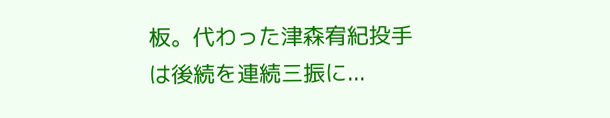板。代わった津森宥紀投手は後続を連続三振に...